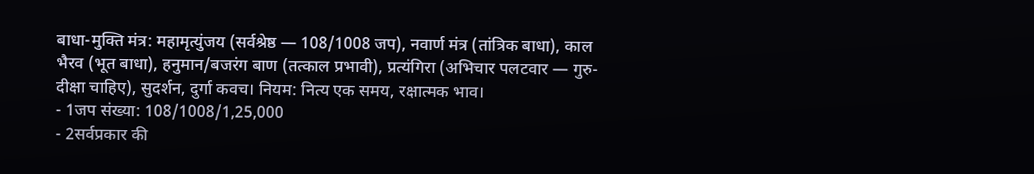बाधा-मुक्ति मंत्र: महामृत्युंजय (सर्वश्रेष्ठ — 108/1008 जप), नवार्ण मंत्र (तांत्रिक बाधा), काल भैरव (भूत बाधा), हनुमान/बजरंग बाण (तत्काल प्रभावी), प्रत्यंगिरा (अभिचार पलटवार — गुरु-दीक्षा चाहिए), सुदर्शन, दुर्गा कवच। नियम: नित्य एक समय, रक्षात्मक भाव।
- 1जप संख्या: 108/1008/1,25,000
- 2सर्वप्रकार की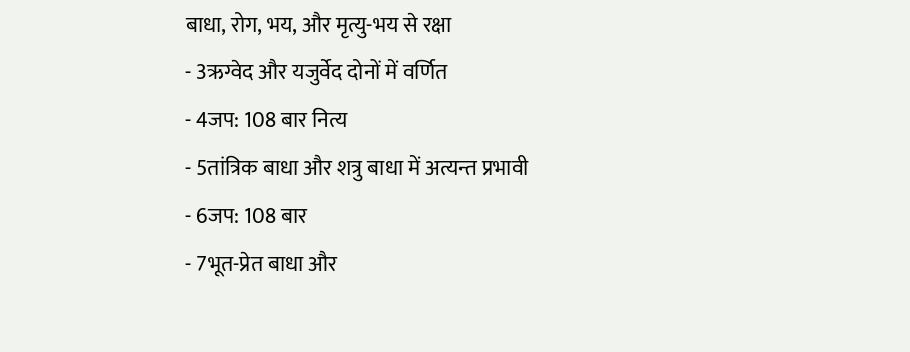बाधा, रोग, भय, और मृत्यु-भय से रक्षा
- 3ऋग्वेद और यजुर्वेद दोनों में वर्णित
- 4जप: 108 बार नित्य
- 5तांत्रिक बाधा और शत्रु बाधा में अत्यन्त प्रभावी
- 6जप: 108 बार
- 7भूत-प्रेत बाधा और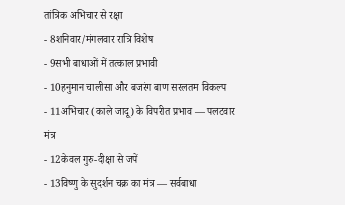तांत्रिक अभिचार से रक्षा
- 8शनिवार/मंगलवार रात्रि विशेष
- 9सभी बाधाओं में तत्काल प्रभावी
- 10हनुमान चालीसा और बजरंग बाण सरलतम विकल्प
- 11अभिचार (काले जादू) के विपरीत प्रभाव — पलटवार मंत्र
- 12केवल गुरु-दीक्षा से जपें
- 13विष्णु के सुदर्शन चक्र का मंत्र — सर्वबाधा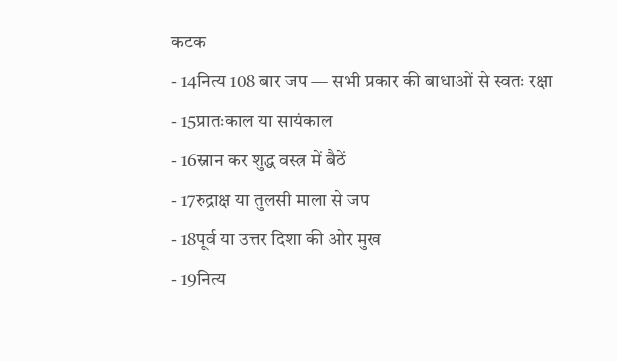कटक
- 14नित्य 108 बार जप — सभी प्रकार की बाधाओं से स्वतः रक्षा
- 15प्रातःकाल या सायंकाल
- 16स्नान कर शुद्ध वस्त्र में बैठें
- 17रुद्राक्ष या तुलसी माला से जप
- 18पूर्व या उत्तर दिशा की ओर मुख
- 19नित्य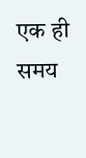एक ही समय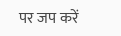पर जप करें